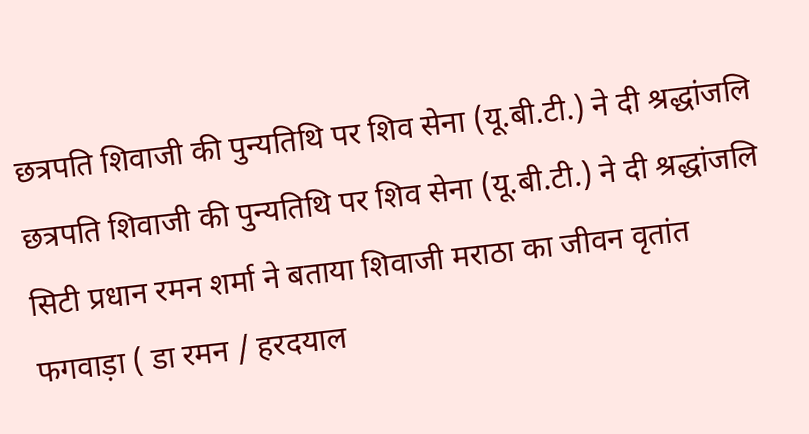छत्रपति शिवाजी की पुन्यतिथि पर शिव सेना (यू.बी.टी.) ने दी श्रद्धांजलि
छत्रपति शिवाजी की पुन्यतिथि पर शिव सेना (यू.बी.टी.) ने दी श्रद्धांजलि
सिटी प्रधान रमन शर्मा ने बताया शिवाजी मराठा का जीवन वृतांत
फगवाड़ा ( डा रमन / हरदयाल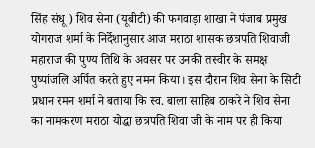सिंह संधू ) शिव सेना (यूबीटी) की फगवाड़ा शाखा ने पंजाब प्रमुख योगराज शर्मा के निर्देशानुसार आज मराठा शासक छत्रपति शिवाजी महाराज की पुण्य तिथि के अवसर पर उनकी तस्वीर के समक्ष पुष्पांजलि अर्पित करते हुए नमन किया। इस दौरान शिव सेना के सिटी प्रधान रमन शर्मा ने बताया कि स्व. बाला साहिब ठाकरे ने शिव सेना का नामकरण मराठा योद्धा छत्रपति शिवा जी के नाम पर ही किया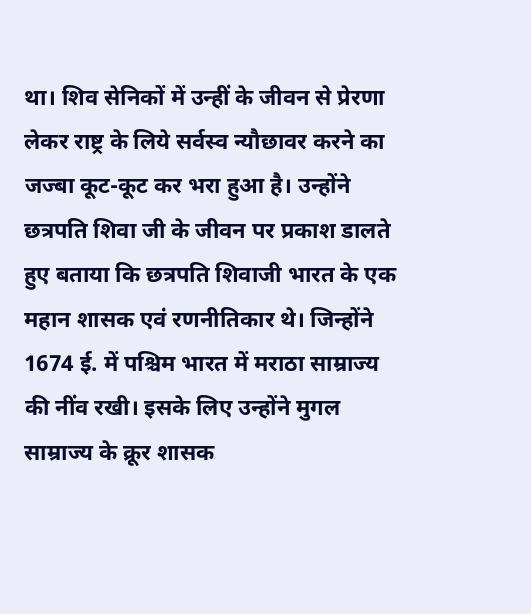था। शिव सेनिकों में उन्हीं के जीवन से प्रेरणा लेकर राष्ट्र के लिये सर्वस्व न्यौछावर करने का जज्बा कूट-कूट कर भरा हुआ है। उन्होंने छत्रपति शिवा जी के जीवन पर प्रकाश डालते हुए बताया कि छत्रपति शिवाजी भारत के एक महान शासक एवं रणनीतिकार थे। जिन्होंने 1674 ई. में पश्चिम भारत में मराठा साम्राज्य की नींव रखी। इसके लिए उन्होंने मुगल साम्राज्य के क्रूर शासक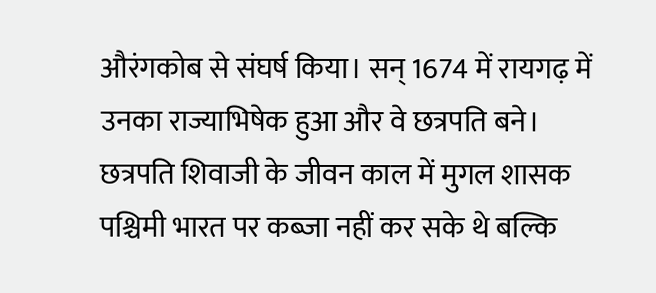औरंगकोब से संघर्ष किया। सन् 1674 में रायगढ़ में उनका राज्याभिषेक हुआ और वे छत्रपति बने। छत्रपति शिवाजी के जीवन काल में मुगल शासक पश्चिमी भारत पर कब्जा नहीं कर सके थे बल्कि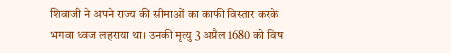शिवाजी ने अपने राज्य की सीमाओं का काफी विस्तार करके भगवा ध्वज लहराया था। उनकी मृत्यु 3 अप्रैल 1680 को विष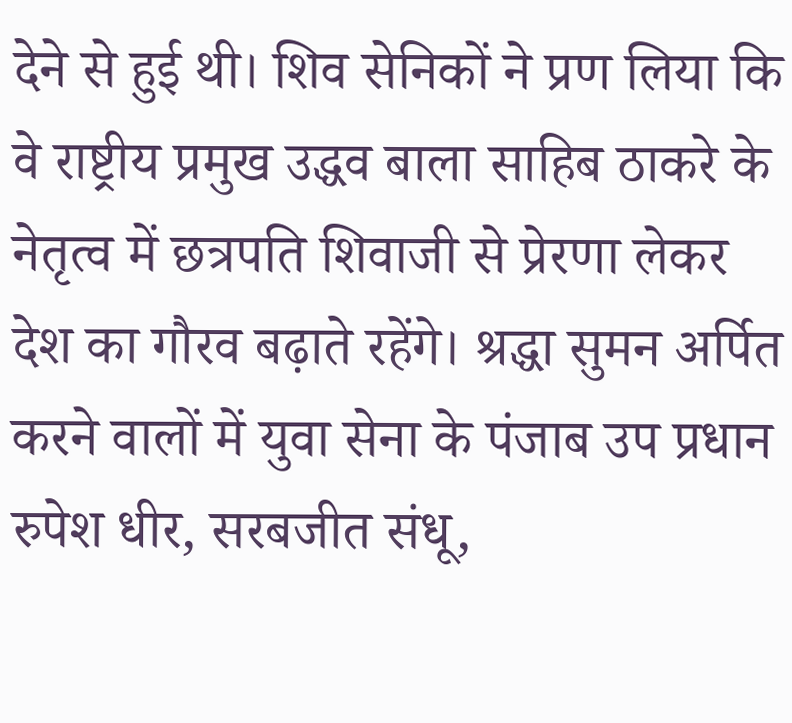देने से हुई थी। शिव सेनिकों ने प्रण लिया कि वे राष्ट्रीय प्रमुख उद्धव बाला साहिब ठाकरे के नेतृत्व में छत्रपति शिवाजी से प्रेरणा लेकर देश का गौरव बढ़ाते रहेंगे। श्रद्धा सुमन अर्पित करने वालों में युवा सेना के पंजाब उप प्रधान रुपेश धीर, सरबजीत संधू,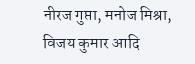नीरज गुप्ता, मनोज मिश्रा, विजय कुमार आदि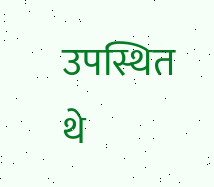उपस्थित थे